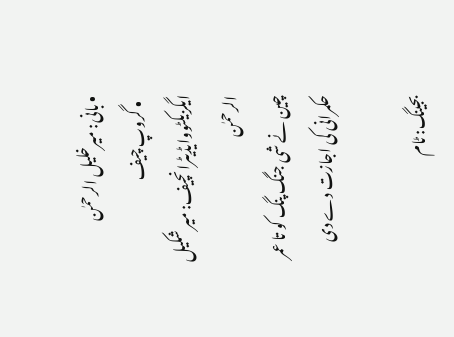• بانی: میرخلیل الرحمٰن
  • گروپ چیف ایگزیکٹووایڈیٹرانچیف: میر شکیل الرحمٰن
چین نے شی جنگ پنگ کو تا عمر حکمرانی کی اجازت دے دی

بجینگ: ٹام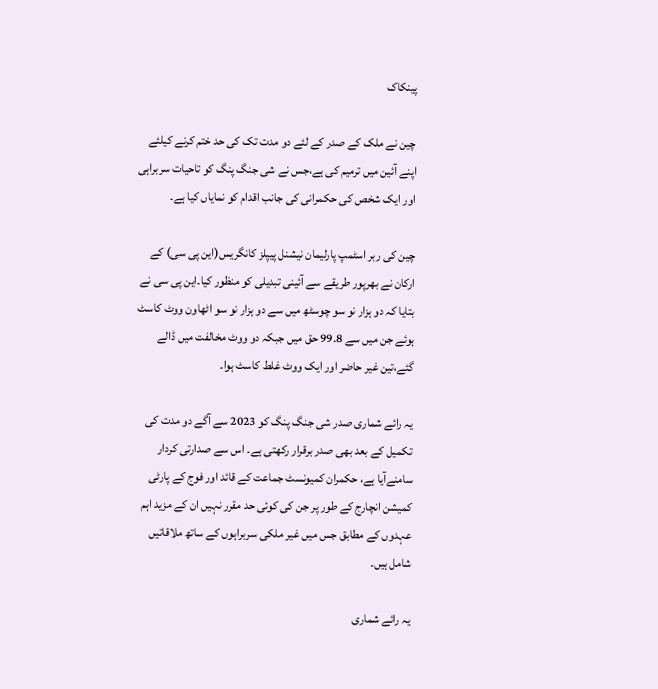پینکاک

چین نے ملک کے صدر کے لئے دو مدت تک کی حد ختم کرنے کیلئے اپنے آئین میں ترمیم کی ہے،جس نے شی جنگ پنگ کو تاحیات سربراہی اور ایک شخص کی حکمرانی کی جانب اقدام کو نمایاں کیا ہے۔

چین کی ربر اسٹمپ پارلیمان نیشنل پیپلز کانگریس(این پی سی) کے ارکان نے بھرپور طریقے سے آئینی تبدیلی کو منظور کیا۔این پی سی نے بتایا کہ دو ہزار نو سو چوسٹھ میں سے دو ہزار نو سو اٹھاون ووٹ کاسٹ ہوئے جن میں سے 99.8 حق میں جبکہ دو ووٹ مخالفت میں ڈالے گئے،تین غیر حاضر اور ایک ووٹ غلط کاسٹ ہوا۔

یہ رائے شماری صدر شی جنگ پنگ کو 2023 سے آگے دو مدت کی تکمیل کے بعد بھی صدر برقرار رکھتی ہے۔ اس سے صدارتی کردار سامنےآیا ہے، حکمران کمیونسٹ جماعت کے قائد اور فوج کے پارٹی کمیشن انچارج کے طور پر جن کی کوئی حد مقرر نہیں ان کے مزید اہم عہدوں کے مطابق جس میں غیر ملکی سربراہوں کے ساتھ ملاقاتیں شامل ہیں۔

یہ رائے شماری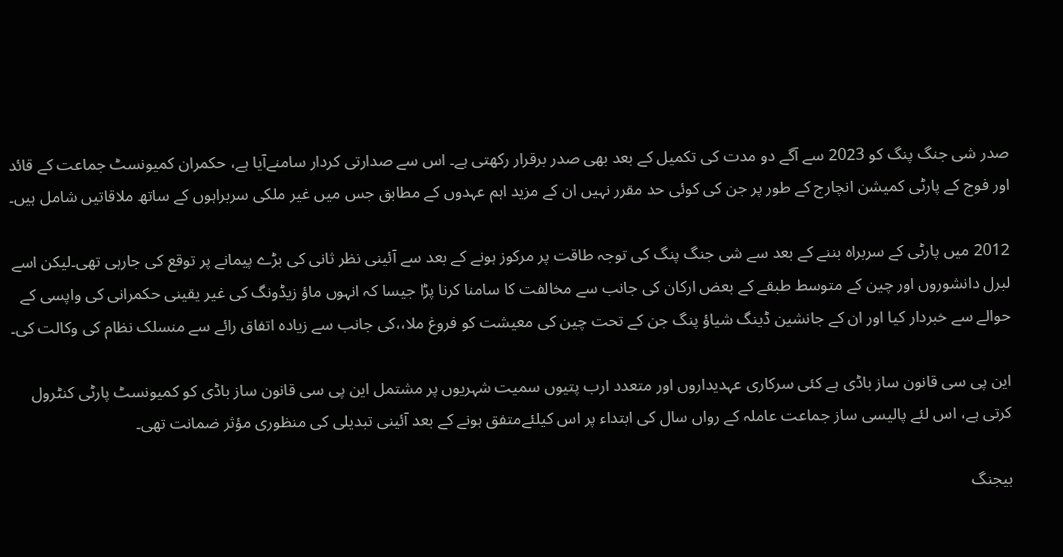صدر شی جنگ پنگ کو 2023 سے آگے دو مدت کی تکمیل کے بعد بھی صدر برقرار رکھتی ہے۔ اس سے صدارتی کردار سامنےآیا ہے، حکمران کمیونسٹ جماعت کے قائد اور فوج کے پارٹی کمیشن انچارج کے طور پر جن کی کوئی حد مقرر نہیں ان کے مزید اہم عہدوں کے مطابق جس میں غیر ملکی سربراہوں کے ساتھ ملاقاتیں شامل ہیں۔

2012 میں پارٹی کے سربراہ بننے کے بعد سے شی جنگ پنگ کی توجہ طاقت پر مرکوز ہونے کے بعد سے آئینی نظر ثانی کی بڑے پیمانے پر توقع کی جارہی تھی۔لیکن اسے لبرل دانشوروں اور چین کے متوسط طبقے کے بعض ارکان کی جانب سے مخالفت کا سامنا کرنا پڑا جیسا کہ انہوں ماؤ زیڈونگ کی غیر یقینی حکمرانی کی واپسی کے حوالے سے خبردار کیا اور ان کے جانشین ڈینگ شیاؤ پنگ جن کے تحت چین کی معیشت کو فروغ ملا،،کی جانب سے زیادہ اتفاق رائے سے منسلک نظام کی وکالت کی۔

این پی سی قانون ساز باڈی ہے کئی سرکاری عہدیداروں اور متعدد ارب پتیوں سمیت شہریوں پر مشتمل این پی سی قانون ساز باڈی کو کمیونسٹ پارٹی کنٹرول کرتی ہے، اس لئے پالیسی ساز جماعت عاملہ کے رواں سال کی ابتداء پر اس کیلئےمتفق ہونے کے بعد آئینی تبدیلی کی منظوری مؤثر ضمانت تھی۔

بیجنگ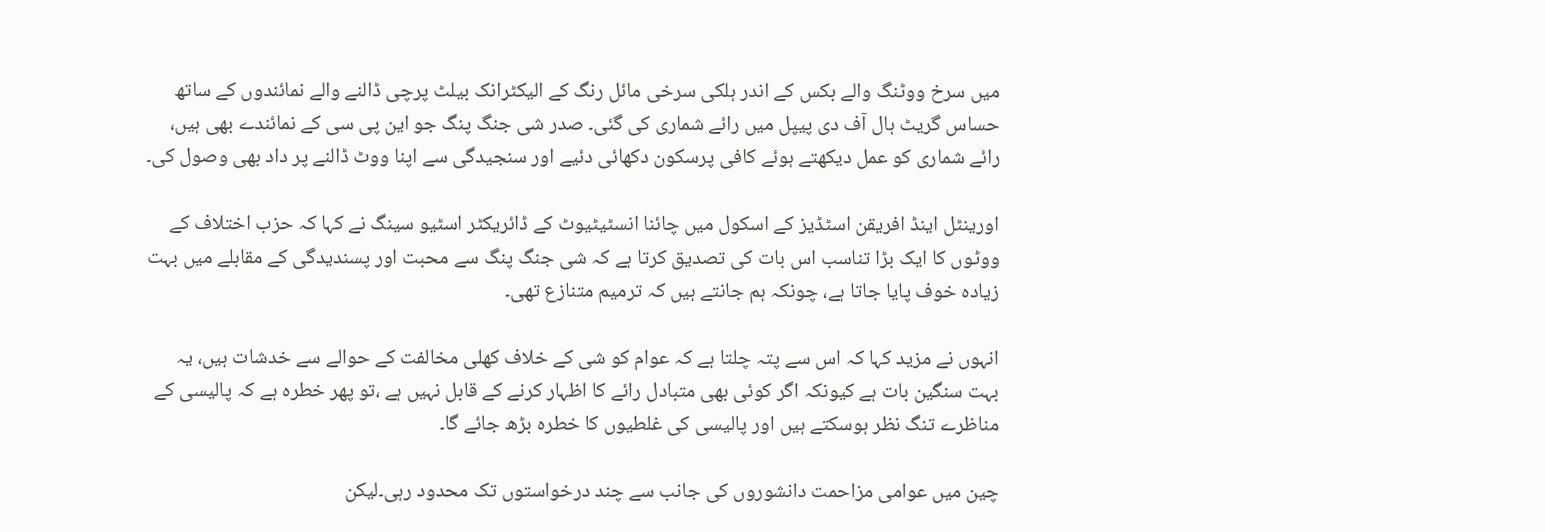میں سرخ ووٹنگ والے بکس کے اندر ہلکی سرخی مائل رنگ کے الیکٹرانک بیلٹ پرچی ڈالنے والے نمائندوں کے ساتھ حساس گریٹ ہال آف دی پیپل میں رائے شماری کی گئی۔ صدر شی جنگ پنگ جو این پی سی کے نمائندے بھی ہیں، رائے شماری کو عمل دیکھتے ہوئے کافی پرسکون دکھائی دئیے اور سنجیدگی سے اپنا ووٹ ڈالنے پر داد بھی وصول کی۔

اورینٹل اینڈ افریقن اسٹڈیز کے اسکول میں چائنا انسٹیٹیوٹ کے ڈائریکٹر اسٹیو سینگ نے کہا کہ حزب اختلاف کے ووٹوں کا ایک بڑا تناسب اس بات کی تصدیق کرتا ہے کہ شی جنگ پنگ سے محبت اور پسندیدگی کے مقابلے میں بہت زیادہ خوف پایا جاتا ہے، چونکہ ہم جانتے ہیں کہ ترمیم متنازع تھی۔

انہوں نے مزید کہا کہ اس سے پتہ چلتا ہے کہ عوام کو شی کے خلاف کھلی مخالفت کے حوالے سے خدشات ہیں، یہ بہت سنگین بات ہے کیونکہ اگر کوئی بھی متبادل رائے کا اظہار کرنے کے قابل نہیں ہے ،تو پھر خطرہ ہے کہ پالیسی کے مناظرے تنگ نظر ہوسکتے ہیں اور پالیسی کی غلطیوں کا خطرہ بڑھ جائے گا۔

چین میں عوامی مزاحمت دانشوروں کی جانب سے چند درخواستوں تک محدود رہی۔لیکن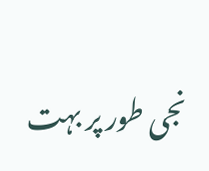نجی طور پر بہت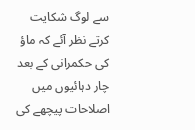سے لوگ شکایت کرتے نظر آئے کہ ماؤ کی حکمرانی کے بعد چار دہائیوں میں اصلاحات پیچھے کی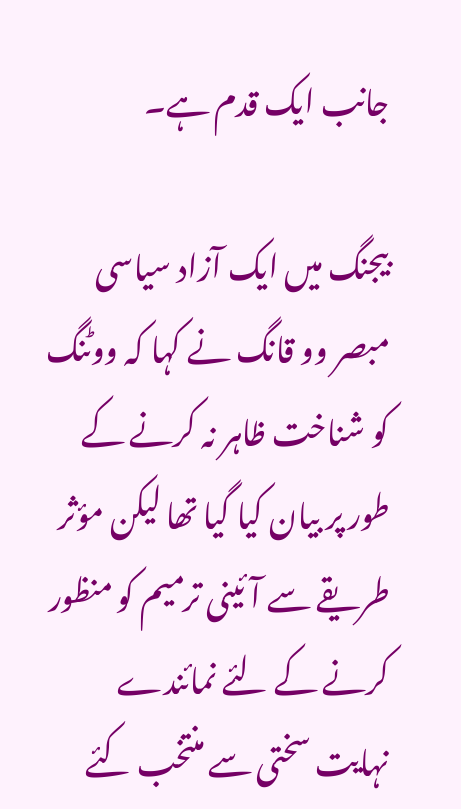جانب ایک قدم ہے۔

بیجنگ میں ایک آزاد سیاسی مبصر وو قانگ نے کہا کہ ووٹنگ کو شناخت ظاہر نہ کرنے کے طور پر بیان کیا گیا تھا لیکن مؤثر طریقے سے آئینی ترمیم کو منظور کرنے کے لئے نمائندے نہایت سختی سے منتخب کئے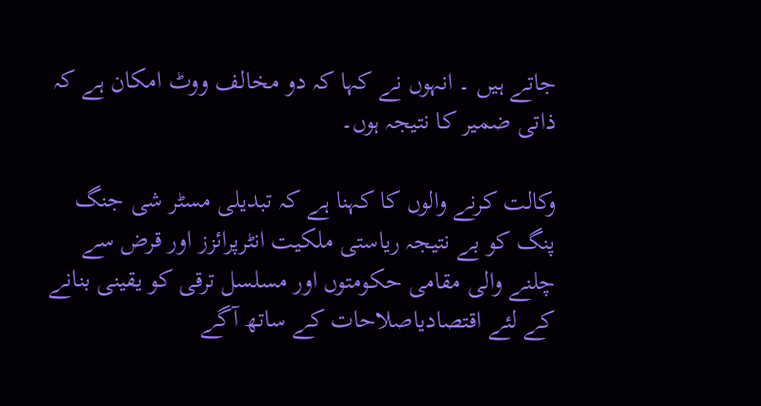جاتے ہیں ۔ انہوں نے کہا کہ دو مخالف ووٹ امکان ہے کہ ذاتی ضمیر کا نتیجہ ہوں۔

وکالت کرنے والوں کا کہنا ہے کہ تبدیلی مسٹر شی جنگ پنگ کو بے نتیجہ ریاستی ملکیت انٹرپرائزز اور قرض سے چلنے والی مقامی حکومتوں اور مسلسل ترقی کو یقینی بنانے کے لئے اقتصادیاصلاحات کے ساتھ آگے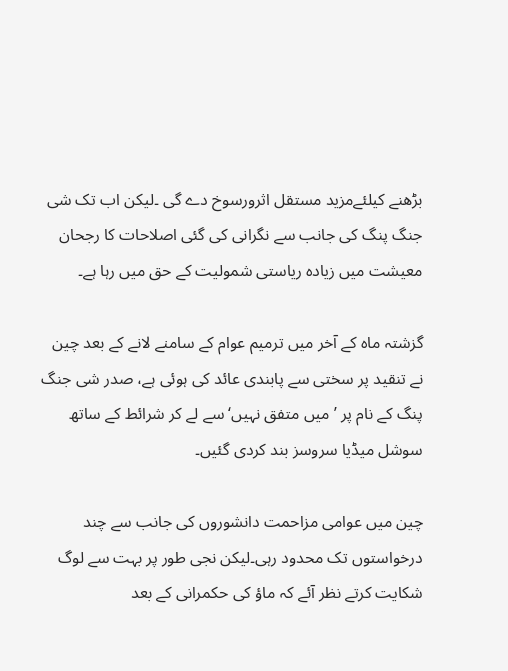بڑھنے کیلئےمزید مستقل اثرورسوخ دے گی ۔لیکن اب تک شی جنگ پنگ کی جانب سے نگرانی کی گئی اصلاحات کا رجحان معیشت میں زیادہ ریاستی شمولیت کے حق میں رہا ہے۔

گزشتہ ماہ کے آخر میں ترمیم عوام کے سامنے لانے کے بعد چین نے تنقید پر سختی سے پابندی عائد کی ہوئی ہے، صدر شی جنگ پنگ کے نام پر ’میں متفق نہیں‘ سے لے کر شرائط کے ساتھ سوشل میڈیا سروسز بند کردی گئیں۔

چین میں عوامی مزاحمت دانشوروں کی جانب سے چند درخواستوں تک محدود رہی۔لیکن نجی طور پر بہت سے لوگ شکایت کرتے نظر آئے کہ ماؤ کی حکمرانی کے بعد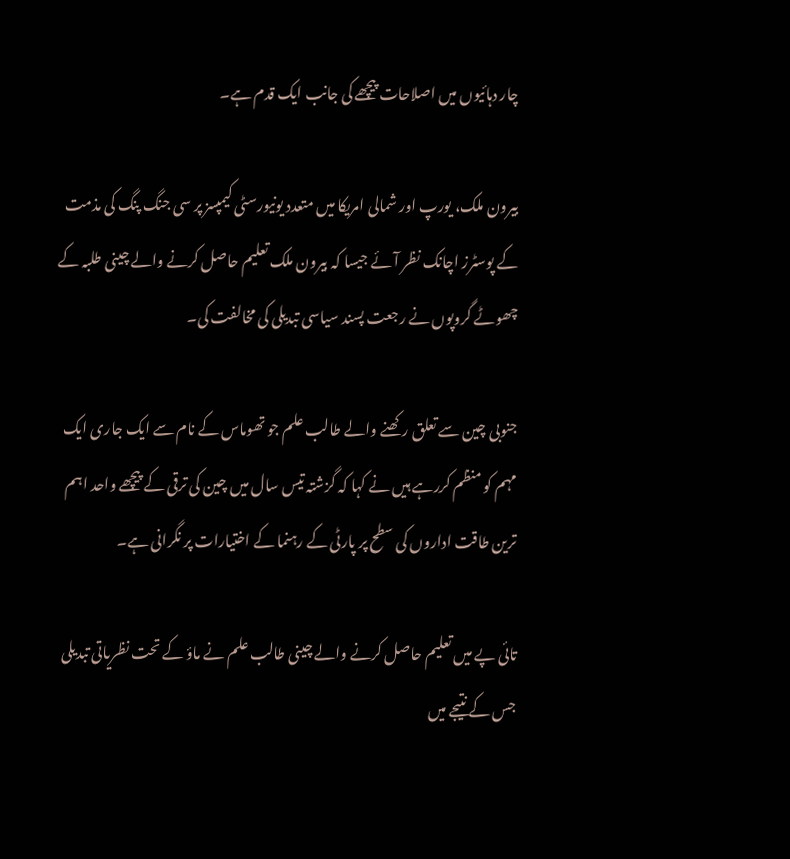چار دہائیوں میں اصلاحات پیچھے کی جانب ایک قدم ہے۔

بیرون ملک، یورپ اور شمالی امریکا میں متعدد یونیورسٹی کیمپسز پر سی جنگ پنگ کی مذمت کے پوسٹرز اچانک نظر آئے جیسا کہ بیرون ملک تعلیم حاصل کرنے والے چینی طلبہ کے چھوٹے گروپوں نے رجعت پسند سیاسی تبدیلی کی مخالفت کی۔

جنوبی چین سے تعلق رکھنے والے طالب علم جو تھوماس کے نام سے ایک جاری ایک مہم کو منظم کررہے ہیں نے کہا کہ گزشتہ تیس سال میں چین کی ترقی کے پیچھے واحد اہم ترین طاقت اداروں کی سطح پر پارٹی کے رہنما کے اختیارات پر نگرانی ہے۔

تائی پے میں تعلیم حاصل کرنے والے چینی طالب علم نے ماؤ کے تحت نظریاتی تبدیلی جس کے نتیجے میں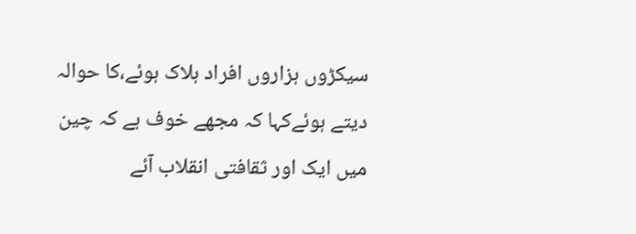سیکڑوں ہزاروں افراد ہلاک ہوئے،کا حوالہ دیتے ہوئےکہا کہ مجھے خوف ہے کہ چین میں ایک اور ثقافتی انقلاب آئے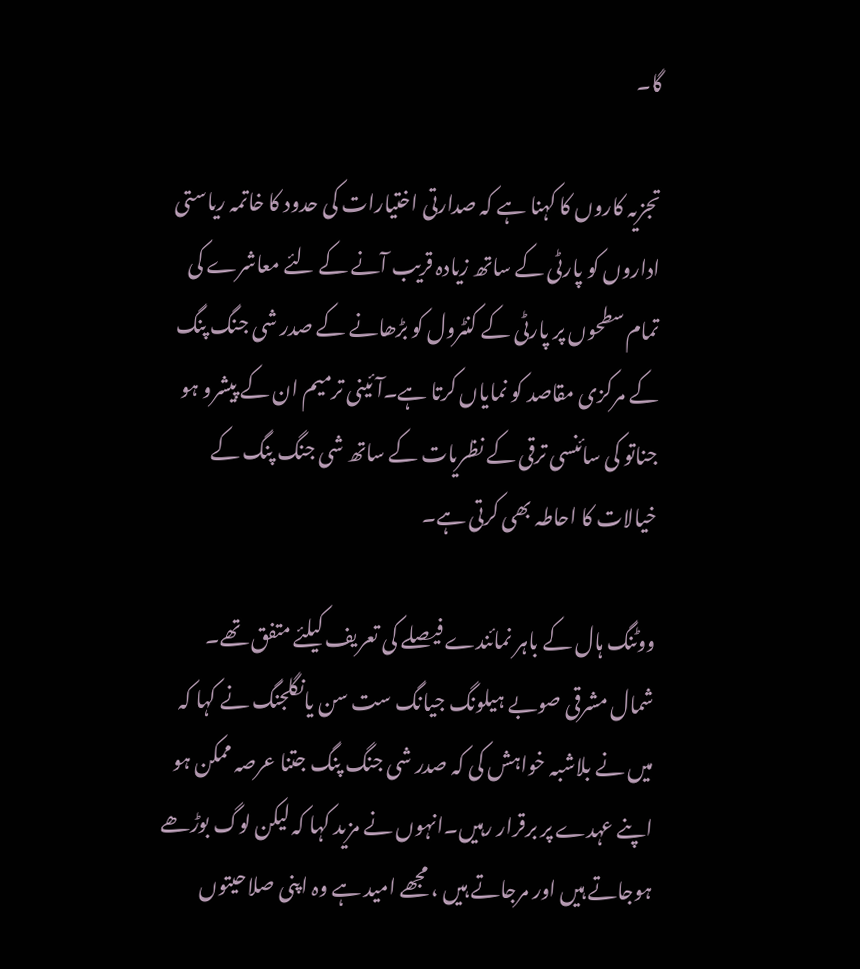گا۔

تجزیہ کاروں کا کہنا ہے کہ صدارتی اختیارات کی حدود کا خاتمہ ریاستی اداروں کو پارٹی کے ساتھ زیادہ قریب آنے کے لئے معاشرے کی تمام سطحوں پر پارٹی کے کنٹرول کو بڑھانے کے صدر شی جنگ پنگ کے مرکزی مقاصد کو نمایاں کرتا ہے۔آئینی ترمیم ان کے پیشرو ہو جناتو کی سائنسی ترقی کے نظریات کے ساتھ شی جنگ پنگ کے خیالات کا احاطہ بھی کرتی ہے۔

ووٹنگ ہال کے باہر نمائندے فیصلے کی تعریف کیلئے متفق تھے۔ شمال مشرقی صوبے ہیلونگ جیانگ ست سن یانگلجنگ نے کہا کہ میں نے بلاشبہ خواہش کی کہ صدر شی جنگ پنگ جتنا عرصہ ممکن ہو اپنے عہدے پر برقرار رہیں۔انہوں نے مزید کہا کہ لیکن لوگ بوڑھے ہوجاتے ہیں اور مرجاتے ہیں ، مجھے امید ہے وہ اپنی صلاحیتوں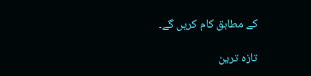کے مطابق کام کریں گے۔

تازہ ترین